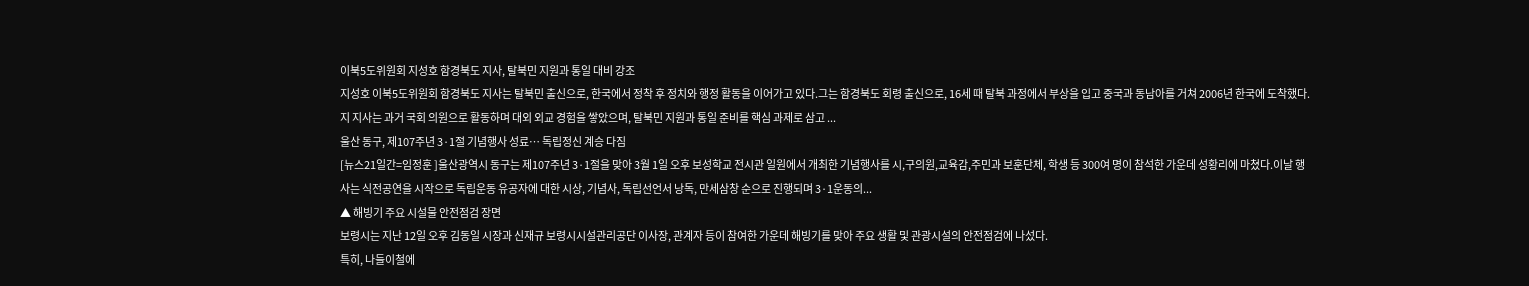이북5도위원회 지성호 함경북도 지사, 탈북민 지원과 통일 대비 강조
지성호 이북5도위원회 함경북도 지사는 탈북민 출신으로, 한국에서 정착 후 정치와 행정 활동을 이어가고 있다.그는 함경북도 회령 출신으로, 16세 때 탈북 과정에서 부상을 입고 중국과 동남아를 거쳐 2006년 한국에 도착했다.지 지사는 과거 국회 의원으로 활동하며 대외 외교 경험을 쌓았으며, 탈북민 지원과 통일 준비를 핵심 과제로 삼고 ...
울산 동구, 제107주년 3·1절 기념행사 성료… 독립정신 계승 다짐
[뉴스21일간=임정훈 ]울산광역시 동구는 제107주년 3·1절을 맞아 3월 1일 오후 보성학교 전시관 일원에서 개최한 기념행사를 시,구의원,교육감,주민과 보훈단체, 학생 등 300여 명이 참석한 가운데 성황리에 마쳤다.이날 행사는 식전공연을 시작으로 독립운동 유공자에 대한 시상, 기념사, 독립선언서 낭독, 만세삼창 순으로 진행되며 3·1운동의...
▲ 해빙기 주요 시설물 안전점검 장면
보령시는 지난 12일 오후 김동일 시장과 신재규 보령시시설관리공단 이사장, 관계자 등이 참여한 가운데 해빙기를 맞아 주요 생활 및 관광시설의 안전점검에 나섰다.
특히, 나들이철에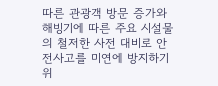따른 관광객 방문 증가와 해빙기에 따른 주요 시설물의 철저한 사전 대비로 안전사고를 미연에 방지하기 위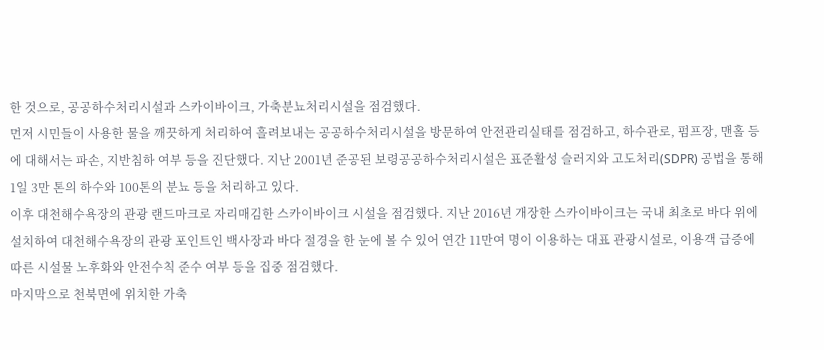한 것으로, 공공하수처리시설과 스카이바이크, 가축분뇨처리시설을 점검했다.
먼저 시민들이 사용한 물을 깨끗하게 처리하여 흘려보내는 공공하수처리시설을 방문하여 안전관리실태를 점검하고, 하수관로, 펌프장, 맨홀 등에 대해서는 파손, 지반침하 여부 등을 진단했다. 지난 2001년 준공된 보령공공하수처리시설은 표준활성 슬러지와 고도처리(SDPR) 공법을 통해 1일 3만 톤의 하수와 100톤의 분뇨 등을 처리하고 있다.
이후 대천해수욕장의 관광 랜드마크로 자리매김한 스카이바이크 시설을 점검했다. 지난 2016년 개장한 스카이바이크는 국내 최초로 바다 위에 설치하여 대천해수욕장의 관광 포인트인 백사장과 바다 절경을 한 눈에 볼 수 있어 연간 11만여 명이 이용하는 대표 관광시설로, 이용객 급증에 따른 시설물 노후화와 안전수칙 준수 여부 등을 집중 점검했다.
마지막으로 천북면에 위치한 가축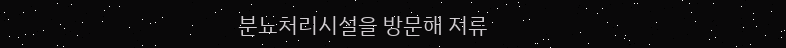분뇨처리시설을 방문해 저류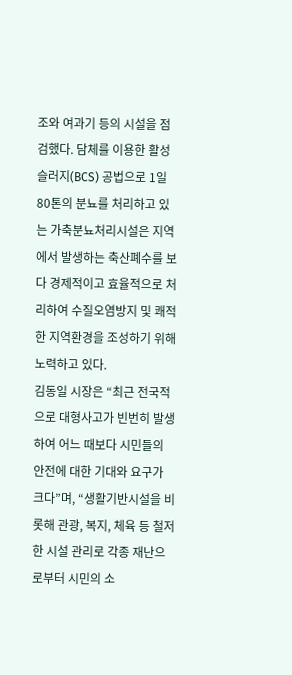조와 여과기 등의 시설을 점검했다. 담체를 이용한 활성슬러지(BCS) 공법으로 1일 80톤의 분뇨를 처리하고 있는 가축분뇨처리시설은 지역에서 발생하는 축산폐수를 보다 경제적이고 효율적으로 처리하여 수질오염방지 및 쾌적한 지역환경을 조성하기 위해 노력하고 있다.
김동일 시장은 “최근 전국적으로 대형사고가 빈번히 발생하여 어느 때보다 시민들의 안전에 대한 기대와 요구가 크다”며, “생활기반시설을 비롯해 관광, 복지, 체육 등 철저한 시설 관리로 각종 재난으로부터 시민의 소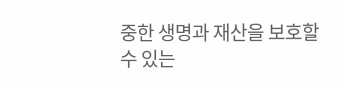중한 생명과 재산을 보호할 수 있는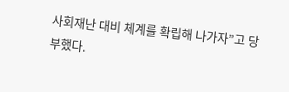사회재난 대비 체계를 확립해 나가자”고 당부했다.